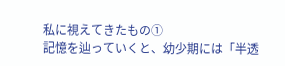私に視えてきたもの①
記憶を辿っていくと、幼少期には「半透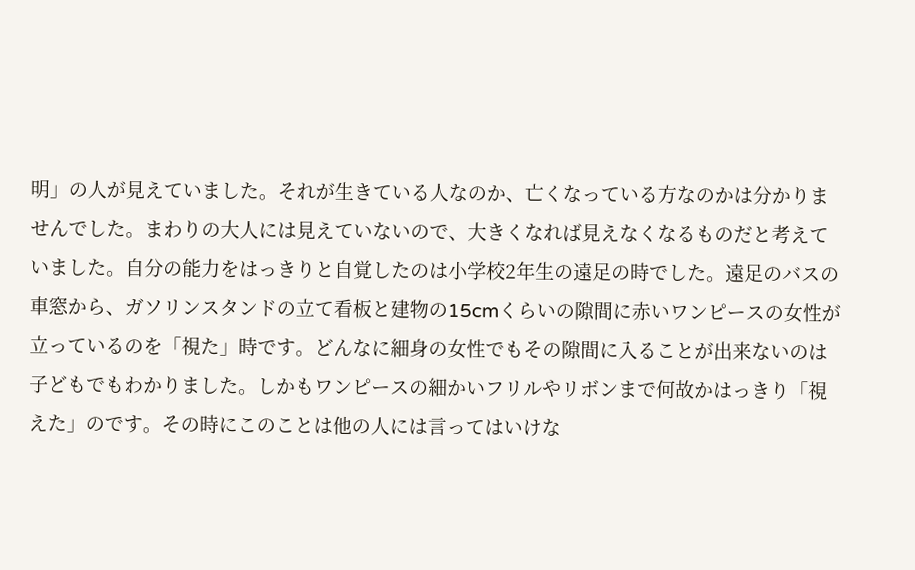明」の人が見えていました。それが生きている人なのか、亡くなっている方なのかは分かりませんでした。まわりの大人には見えていないので、大きくなれば見えなくなるものだと考えていました。自分の能力をはっきりと自覚したのは小学校2年生の遠足の時でした。遠足のバスの車窓から、ガソリンスタンドの立て看板と建物の15cmくらいの隙間に赤いワンピースの女性が立っているのを「視た」時です。どんなに細身の女性でもその隙間に入ることが出来ないのは子どもでもわかりました。しかもワンピースの細かいフリルやリボンまで何故かはっきり「視えた」のです。その時にこのことは他の人には言ってはいけな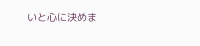いと心に決めま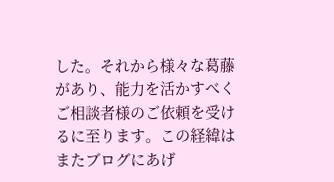した。それから様々な葛藤があり、能力を活かすべくご相談者様のご依頼を受けるに至ります。この経緯はまたブログにあげ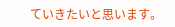ていきたいと思います。